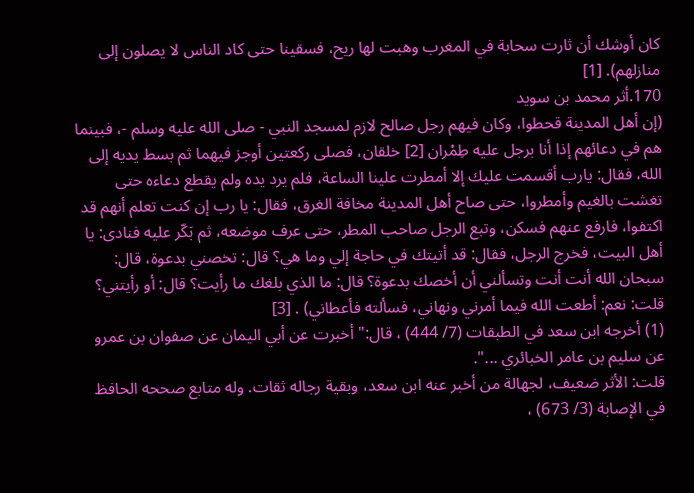كان أوشك أن ثارت سحابة في المغرب وهبت لها ريح، فسقينا حتى كاد الناس لا يصلون إلى منازلهم). [1]
170.أثر محمد بن سويد
(إن أهل المدينة قحطوا، وكان فيهم رجل صالح لازم لمسجد النبي - صلى الله عليه وسلم -، فبينما هم في دعائهم إذا أنا برجل عليه طِمْران [2] خلقان، فصلى ركعتين أوجز فيهما ثم بسط يديه إلى الله، فقال: يارب أقسمت عليك إلا أمطرت علينا الساعة، فلم يرد يده ولم يقطع دعاءه حتى تغشت بالغيم وأمطروا، حتى صاح أهل المدينة مخافة الغرق، فقال: يا رب إن كنت تعلم أنهم قد اكتفوا، فارفع عنهم فسكن، وتبع الرجل صاحب المطر، حتى عرف موضعه، ثم بَكّر عليه فنادى: يا أهل البيت، فخرج الرجل، فقال: قد أتيتك في حاجة إلي وما هي؟ قال: تخصني بدعوة، قال: سبحان الله أنت أنت وتسألني أن أخصك بدعوة؟ قال: ما الذي بلغك ما رأيت؟ قال: أو رأيتني؟ قلت: نعم: أطعت الله فيما أمرني ونهاني، فسألته فأعطاني) . [3]
(1) أخرجه ابن سعد في الطبقات (7/ 444) ، قال:"أخبرت عن أبي اليمان عن صفوان بن عمرو عن سليم بن عامر الخبائري ...".
قلت: الأثر ضعيف، لجهالة من أخبر عنه ابن سعد، وبقية رجاله ثقات. وله متابع صححه الحافظ في الإصابة (3/ 673) ،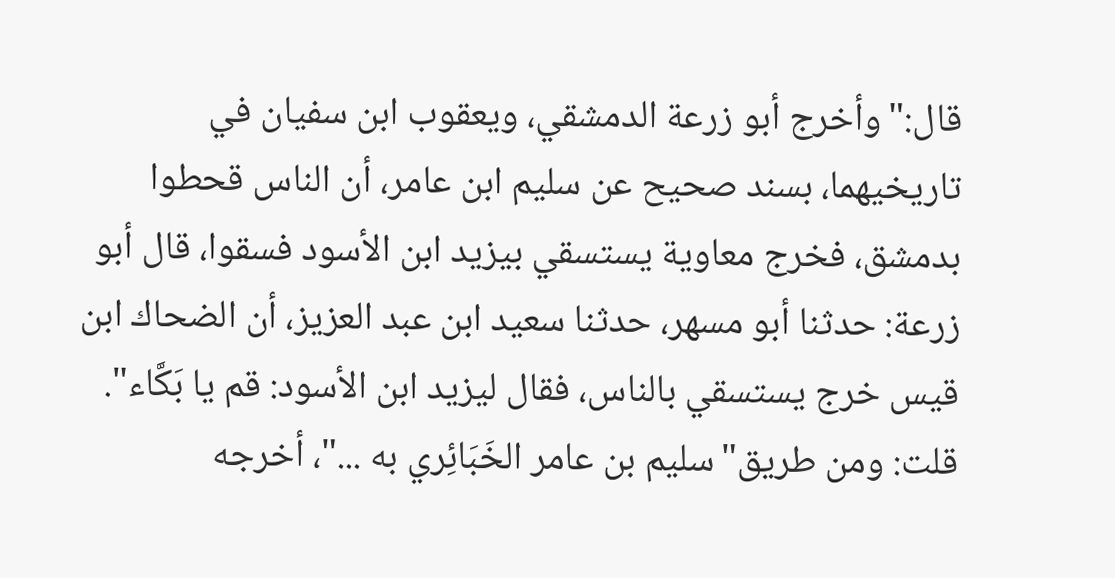قال:"وأخرج أبو زرعة الدمشقي، ويعقوب ابن سفيان في تاريخيهما، بسند صحيح عن سليم ابن عامر، أن الناس قحطوا بدمشق، فخرج معاوية يستسقي بيزيد ابن الأسود فسقوا، قال أبو زرعة: حدثنا أبو مسهر، حدثنا سعيد ابن عبد العزيز، أن الضحاك ابن قيس خرج يستسقي بالناس، فقال ليزيد ابن الأسود: قم يا بَكَّاء".
قلت: ومن طريق"سليم بن عامر الخَبَائِري به ..."، أخرجه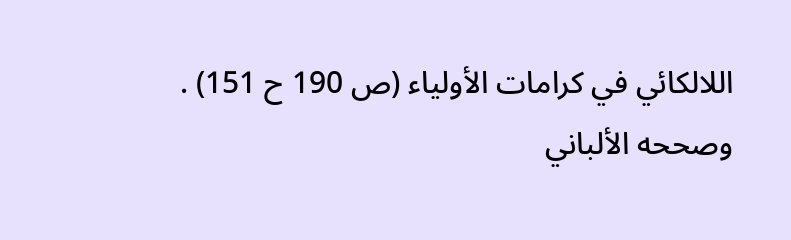اللالكائي في كرامات الأولياء (ص 190 ح 151) .
وصححه الألباني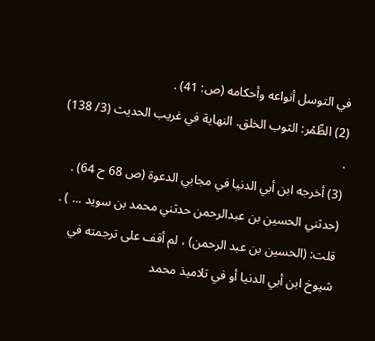في التوسل أنواعه وأحكامه (ص: 41) .
(2) الطِّمْر: الثوب الخلق. النهاية في غريب الحديث (3/ 138) .
(3) أخرجه ابن أبي الدنيا في مجابي الدعوة (ص 68 ح 64) . (حدثني الحسين بن عبدالرحمن حدثني محمد بن سويد ... ) .
قلت: (الحسين بن عبد الرحمن) ، لم أقف على ترجمته في شيوخ ابن أبي الدنيا أو في تلاميذ محمد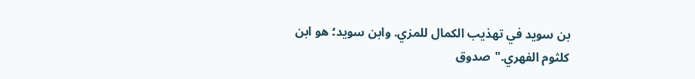بن سويد في تهذيب الكمال للمزي. وابن سويد؛ هو ابن كلثوم الفهري."صدوق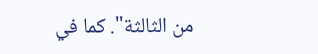من الثالثة". كما في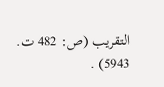التقريب (ص: 482 ت. 5943) .